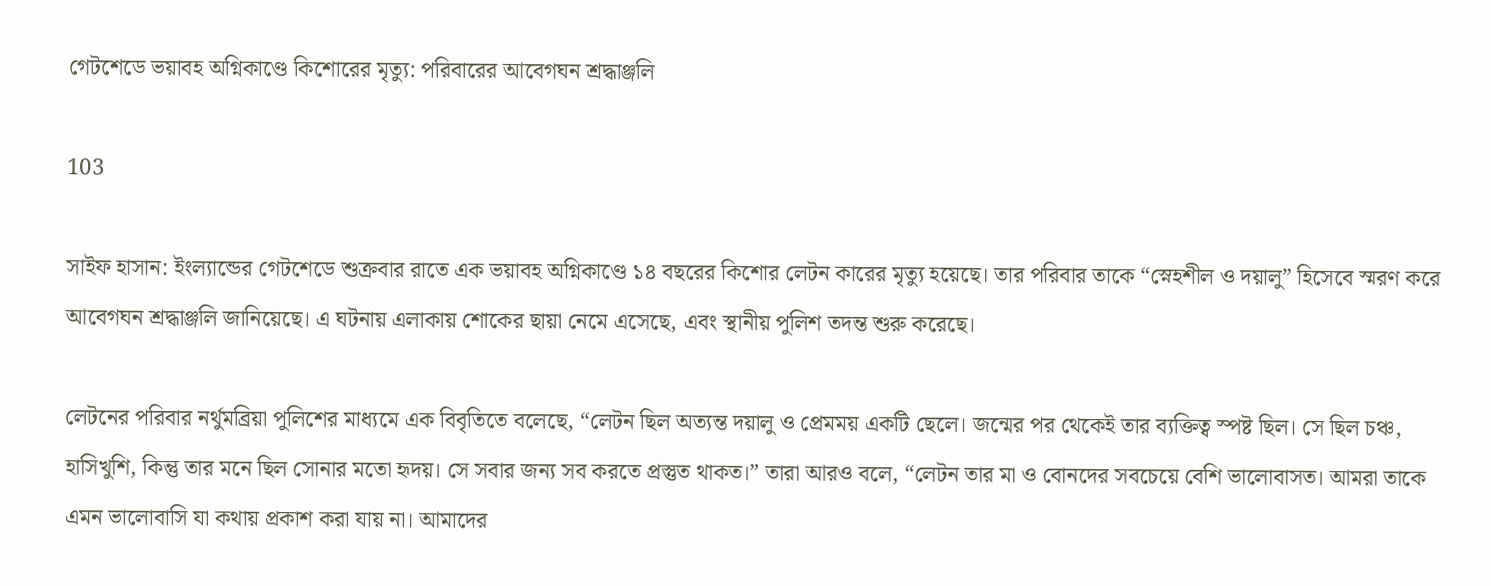গেটশেডে ভয়াবহ অগ্নিকাণ্ডে কিশোরের মৃত্যু: পরিবারের আবেগঘন শ্রদ্ধাঞ্জলি

103

সাইফ হাসান: ইংল্যান্ডের গেটশেডে শুক্রবার রাতে এক ভয়াবহ অগ্নিকাণ্ডে ১৪ বছরের কিশোর লেটন কারের মৃত্যু হয়েছে। তার পরিবার তাকে “স্নেহশীল ও দয়ালু” হিসেবে স্মরণ করে আবেগঘন শ্রদ্ধাঞ্জলি জানিয়েছে। এ ঘটনায় এলাকায় শোকের ছায়া নেমে এসেছে, এবং স্থানীয় পুলিশ তদন্ত শুরু করেছে।

লেটনের পরিবার নর্থুমব্রিয়া পুলিশের মাধ্যমে এক বিবৃতিতে বলেছে, “লেটন ছিল অত্যন্ত দয়ালু ও প্রেমময় একটি ছেলে। জন্মের পর থেকেই তার ব্যক্তিত্ব স্পষ্ট ছিল। সে ছিল চঞ্চ, হাসিখুশি, কিন্তু তার মনে ছিল সোনার মতো হৃদয়। সে সবার জন্য সব করতে প্রস্তুত থাকত।” তারা আরও বলে, “লেটন তার মা ও বোনদের সবচেয়ে বেশি ভালোবাসত। আমরা তাকে এমন ভালোবাসি যা কথায় প্রকাশ করা যায় না। আমাদের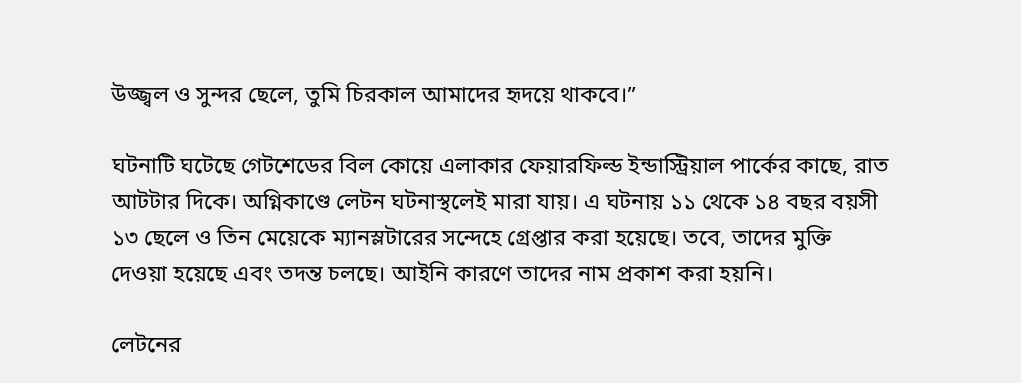উজ্জ্বল ও সুন্দর ছেলে, তুমি চিরকাল আমাদের হৃদয়ে থাকবে।”

ঘটনাটি ঘটেছে গেটশেডের বিল কোয়ে এলাকার ফেয়ারফিল্ড ইন্ডাস্ট্রিয়াল পার্কের কাছে, রাত আটটার দিকে। অগ্নিকাণ্ডে লেটন ঘটনাস্থলেই মারা যায়। এ ঘটনায় ১১ থেকে ১৪ বছর বয়সী ১৩ ছেলে ও তিন মেয়েকে ম্যানস্লটারের সন্দেহে গ্রেপ্তার করা হয়েছে। তবে, তাদের মুক্তি দেওয়া হয়েছে এবং তদন্ত চলছে। আইনি কারণে তাদের নাম প্রকাশ করা হয়নি।

লেটনের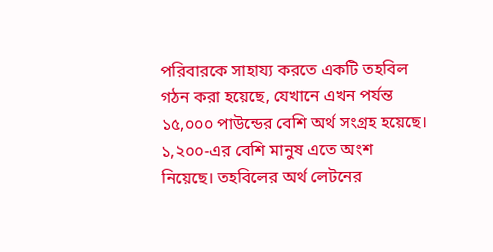পরিবারকে সাহায্য করতে একটি তহবিল গঠন করা হয়েছে, যেখানে এখন পর্যন্ত ১৫,০০০ পাউন্ডের বেশি অর্থ সংগ্রহ হয়েছে। ১,২০০-এর বেশি মানুষ এতে অংশ নিয়েছে। তহবিলের অর্থ লেটনের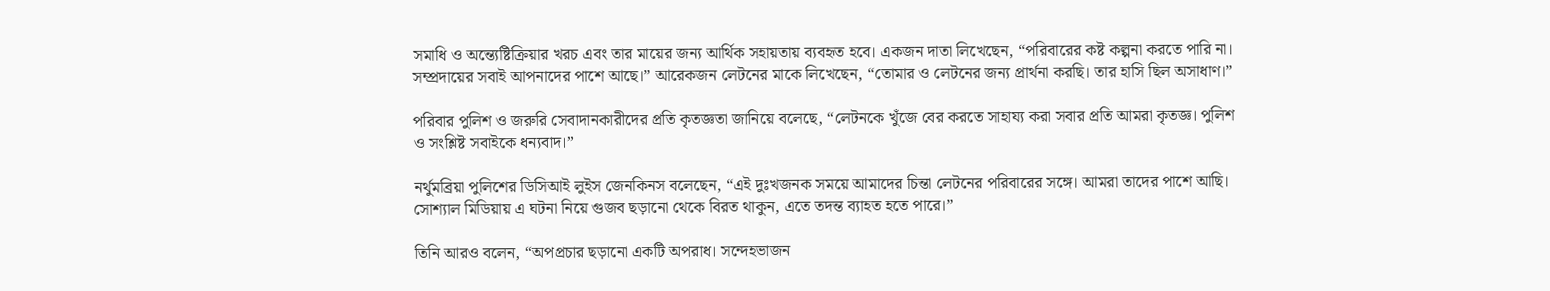সমাধি ও অন্ত্যেষ্টিক্রিয়ার খরচ এবং তার মায়ের জন্য আর্থিক সহায়তায় ব্যবহৃত হবে। একজন দাতা লিখেছেন, “পরিবারের কষ্ট কল্পনা করতে পারি না। সম্প্রদায়ের সবাই আপনাদের পাশে আছে।” আরেকজন লেটনের মাকে লিখেছেন, “তোমার ও লেটনের জন্য প্রার্থনা করছি। তার হাসি ছিল অসাধাণ।”

পরিবার পুলিশ ও জরুরি সেবাদানকারীদের প্রতি কৃতজ্ঞতা জানিয়ে বলেছে, “লেটনকে খুঁজে বের করতে সাহায্য করা সবার প্রতি আমরা কৃতজ্ঞ। পুলিশ ও সংশ্লিষ্ট সবাইকে ধন্যবাদ।”

নর্থুমব্রিয়া পুলিশের ডিসিআই লুইস জেনকিনস বলেছেন, “এই দুঃখজনক সময়ে আমাদের চিন্তা লেটনের পরিবারের সঙ্গে। আমরা তাদের পাশে আছি। সোশ্যাল মিডিয়ায় এ ঘটনা নিয়ে গুজব ছড়ানো থেকে বিরত থাকুন, এতে তদন্ত ব্যাহত হতে পারে।”

তিনি আরও বলেন, “অপপ্রচার ছড়ানো একটি অপরাধ। সন্দেহভাজন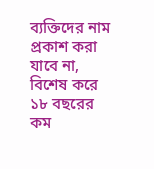ব্যক্তিদের নাম প্রকাশ করা যাবে না, বিশেষ করে ১৮ বছরের কম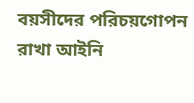বয়সীদের পরিচয়গোপন রাখা আইনি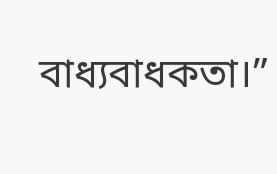বাধ্যবাধকতা।”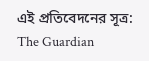এই প্রতিবেদনের সূত্র: The Guardian